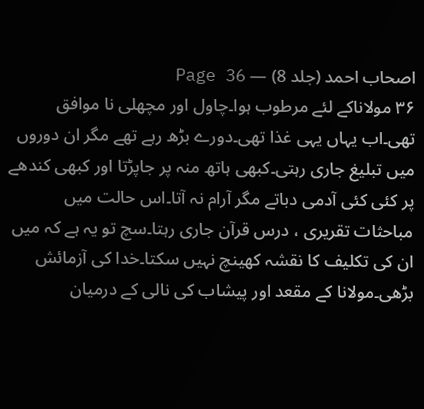اصحاب احمد (جلد 8) — Page 36
۳۶ مولاناکے لئے مرطوب ہوا۔چاول اور مچھلی نا موافق تھی۔اب یہاں یہی غذا تھی۔دورے بڑھ رہے تھے مگر ان دوروں میں تبلیغ جاری رہتی۔کبھی ہاتھ منہ پر جاپڑتا اور کبھی کندھے پر کئی کئی آدمی دباتے مگر آرام نہ آتا۔اس حالت میں مباحثات تقریری ، درس قرآن جاری رہتا۔سچ تو یہ ہے کہ میں ان کی تکلیف کا نقشہ کھینچ نہیں سکتا۔خدا کی آزمائش بڑھی۔مولانا کے مقعد اور پیشاب کی نالی کے درمیان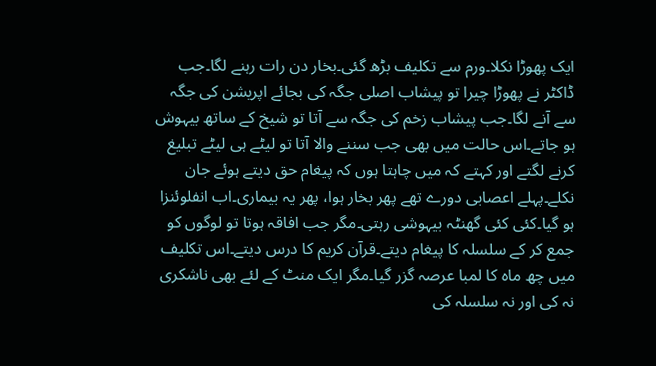ایک پھوڑا نکلا۔ورم سے تکلیف بڑھ گئی۔بخار دن رات رہنے لگا۔جب ڈاکٹر نے پھوڑا چیرا تو پیشاب اصلی جگہ کی بجائے اپریشن کی جگہ سے آنے لگا۔جب پیشاب زخم کی جگہ سے آتا تو شیخ کے ساتھ بیہوش ہو جاتے۔اس حالت میں بھی جب سننے والا آتا تو لیٹے ہی لیٹے تبلیغ کرنے لگتے اور کہتے کہ میں چاہتا ہوں کہ پیغام حق دیتے ہوئے جان نکلے۔پہلے اعصابی دورے تھے پھر بخار ہوا، پھر یہ بیماری۔اب انفلوئنزا ہو گیا۔کئی کئی گھنٹہ بیہوشی رہتی۔مگر جب افاقہ ہوتا تو لوگوں کو جمع کر کے سلسلہ کا پیغام دیتے۔قرآن کریم کا درس دیتے۔اس تکلیف میں چھ ماہ کا لمبا عرصہ گزر گیا۔مگر ایک منٹ کے لئے بھی ناشکری نہ کی اور نہ سلسلہ کی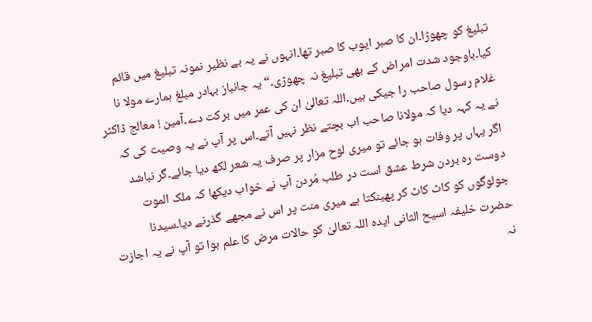تبلیغ کو چھوڑا۔ان کا صبر ایوب کا صبر تھا۔انہوں نے یہ بے نظیر نمونہ تبلیغ میں قائم کیا۔باوجود شدت امراض کے بھی تبلیغ نہ چھوڑی۔“ یہ جانباز بہادر مبلغ ہمارے مولا نا غلام رسول صاحب را جیکی ہیں۔اللہ تعالیٰ ان کی عمر میں برکت دے۔آمین ! معالج ڈاکٹر نے یہ کہہ دیا کہ مولانا صاحب اب بچتے نظر نہیں آتے۔اس پر آپ نے یہ وصیت کی کہ اگر یہاں پر وفات ہو جائے تو میری لوح مزار پر صرف یہ شعر لکھ دیا جائے۔گر نباشد دوست ره بردن شرط عشق است در طلب مُردن آپ نے خواب دیکھا کہ ملک الموت جولوگوں کو کاٹ کاٹ کر پھینکتا ہے میری منت پر اس نے مجھے گذرنے دیا۔سیدنا حضرت خلیفہ اسیح الثانی ایدہ اللہ تعالیٰ کو حالات مرض کا علم ہوا تو آپ نے یہ اجازت نہ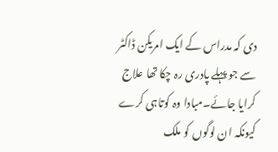دی کہ مدراس کے ایک امریکن ڈاکٹر سے جو پہلے پادری رہ چکا تھا علاج کرایا جائے۔مبادا وہ کوتاہی کرے کیونکہ ان لوگوں کو ملک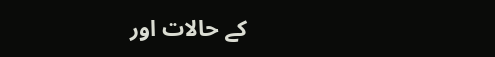کے حالات اور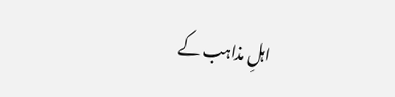اہلِ مذاہب کے